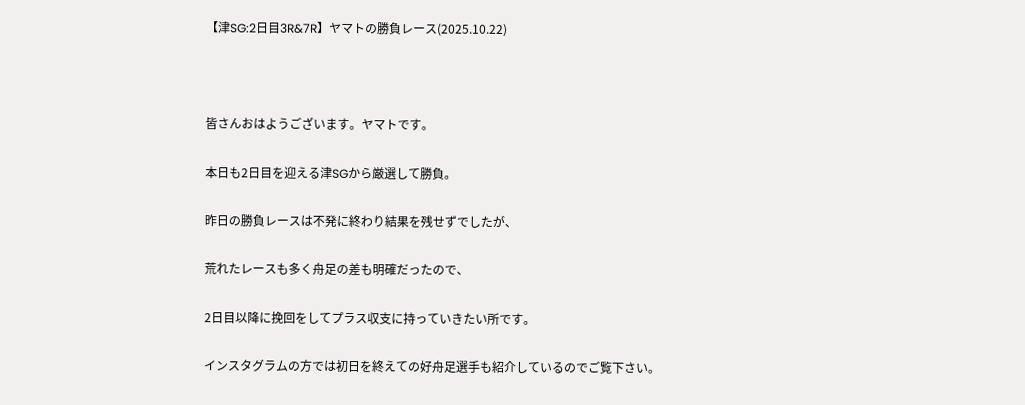【津SG:2日目3R&7R】ヤマトの勝負レース(2025.10.22)



皆さんおはようございます。ヤマトです。

本日も2日目を迎える津SGから厳選して勝負。

昨日の勝負レースは不発に終わり結果を残せずでしたが、

荒れたレースも多く舟足の差も明確だったので、

2日目以降に挽回をしてプラス収支に持っていきたい所です。

インスタグラムの方では初日を終えての好舟足選手も紹介しているのでご覧下さい。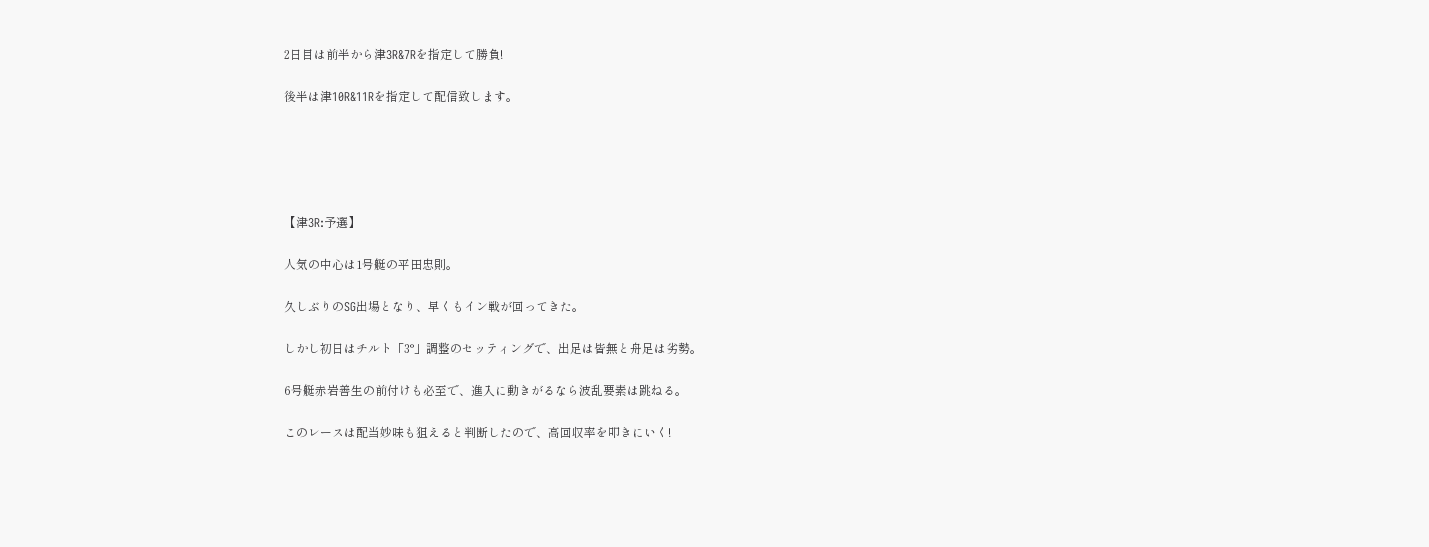2日目は前半から津3R&7Rを指定して勝負!

後半は津10R&11Rを指定して配信致します。





【津3R:予選】

人気の中心は1号艇の平田忠則。

久しぶりのSG出場となり、早くもイン戦が回ってきた。

しかし初日はチルト「3°」調整のセッティングで、出足は皆無と舟足は劣勢。

6号艇赤岩善生の前付けも必至で、進入に動きがるなら波乱要素は跳ねる。

このレースは配当妙味も狙えると判断したので、高回収率を叩きにいく!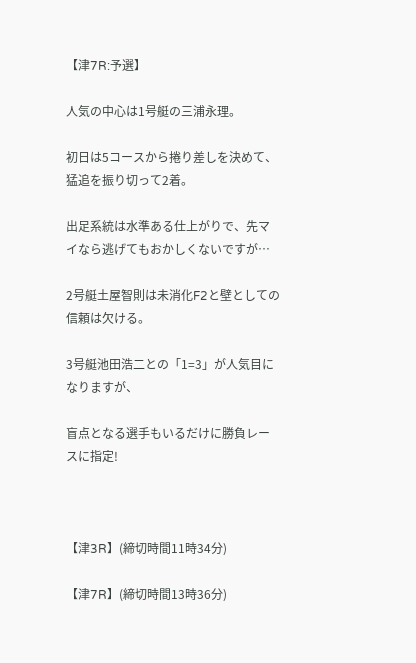【津7R:予選】

人気の中心は1号艇の三浦永理。

初日は5コースから捲り差しを決めて、猛追を振り切って2着。

出足系統は水準ある仕上がりで、先マイなら逃げてもおかしくないですが…

2号艇土屋智則は未消化F2と壁としての信頼は欠ける。

3号艇池田浩二との「1=3」が人気目になりますが、

盲点となる選手もいるだけに勝負レースに指定!



【津3R】(締切時間11時34分)

【津7R】(締切時間13時36分)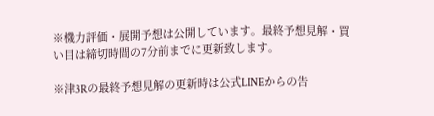※機力評価・展開予想は公開しています。最終予想見解・買い目は締切時間の7分前までに更新致します。

※津3Rの最終予想見解の更新時は公式LINEからの告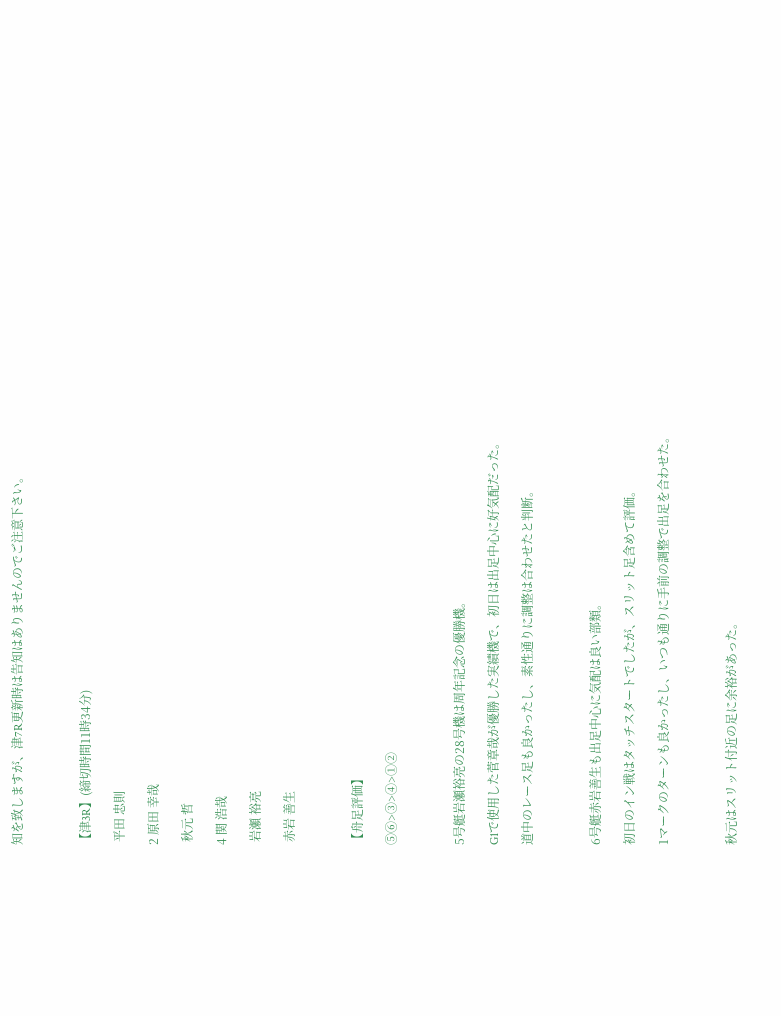知を致しますが、津7R更新時は告知はありませんのでご注意下さい。



【津3R】(締切時間11時34分)

 平田 忠則

2 原田 幸哉

 秋元 哲

4 関 浩哉

 岩瀬 裕亮

 赤岩 善生



【舟足評価】

⑤⑥>③>④>①②



5号艇岩瀬裕亮の28号機は周年記念の優勝機。

G1で使用した菅章哉が優勝した実績機で、初日は出足中心に好気配だった。

道中のレース足も良かったし、素性通りに調整は合わせたと判断。



6号艇赤岩善生も出足中心に気配は良い部類。

初日のイン戦はタッチスタートでしたが、スリット足含めて評価。

1マークのターンも良かったし、いつも通りに手前の調整で出足を合わせた。



秋元はスリット付近の足に余裕があった。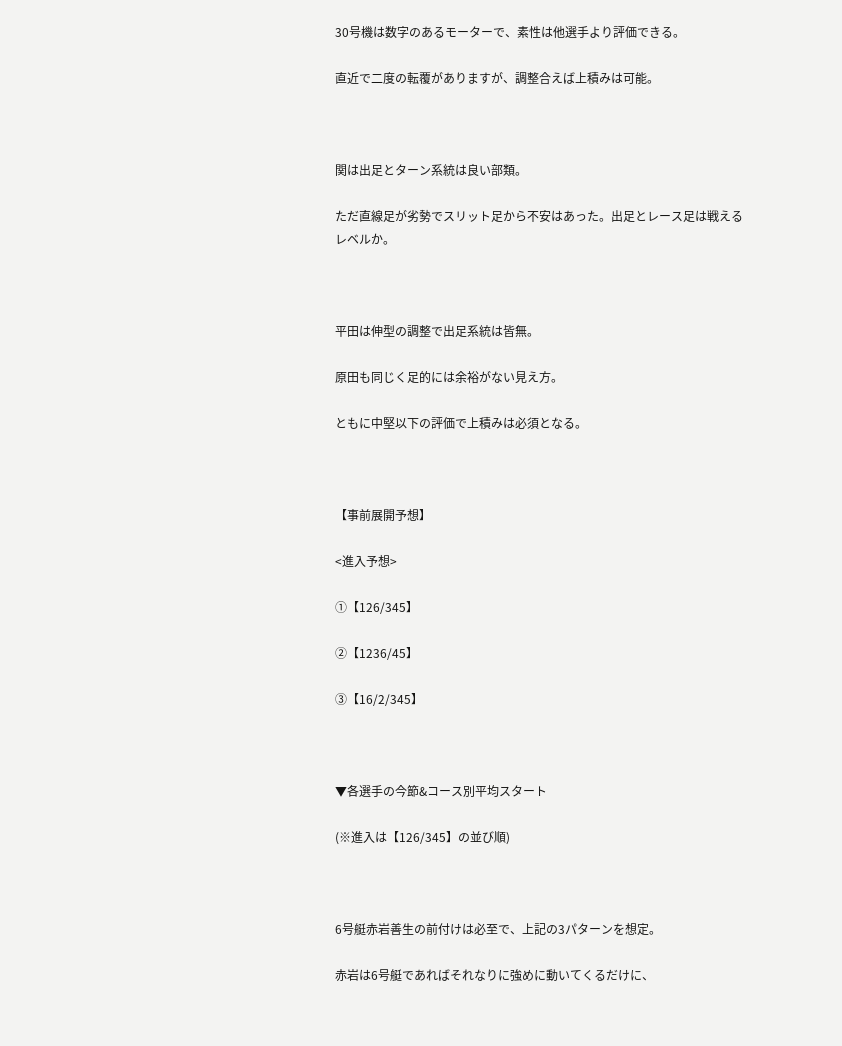30号機は数字のあるモーターで、素性は他選手より評価できる。

直近で二度の転覆がありますが、調整合えば上積みは可能。



関は出足とターン系統は良い部類。

ただ直線足が劣勢でスリット足から不安はあった。出足とレース足は戦えるレベルか。



平田は伸型の調整で出足系統は皆無。

原田も同じく足的には余裕がない見え方。

ともに中堅以下の評価で上積みは必須となる。



【事前展開予想】

<進入予想>

①【126/345】

②【1236/45】

③【16/2/345】



▼各選手の今節&コース別平均スタート

(※進入は【126/345】の並び順)



6号艇赤岩善生の前付けは必至で、上記の3パターンを想定。

赤岩は6号艇であればそれなりに強めに動いてくるだけに、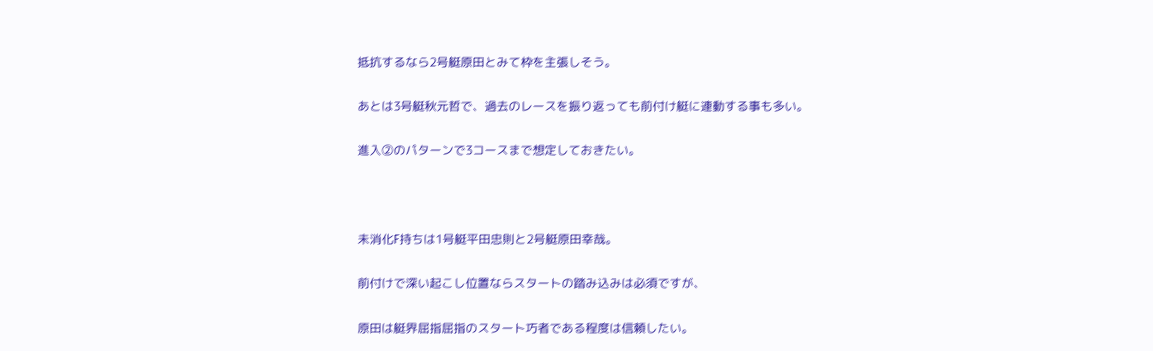抵抗するなら2号艇原田とみて枠を主張しそう。

あとは3号艇秋元哲で、過去のレースを振り返っても前付け艇に連動する事も多い。

進入②のパターンで3コースまで想定しておきたい。



未消化F持ちは1号艇平田忠則と2号艇原田幸哉。

前付けで深い起こし位置ならスタートの踏み込みは必須ですが、

原田は艇界屈指屈指のスタート巧者である程度は信頼したい。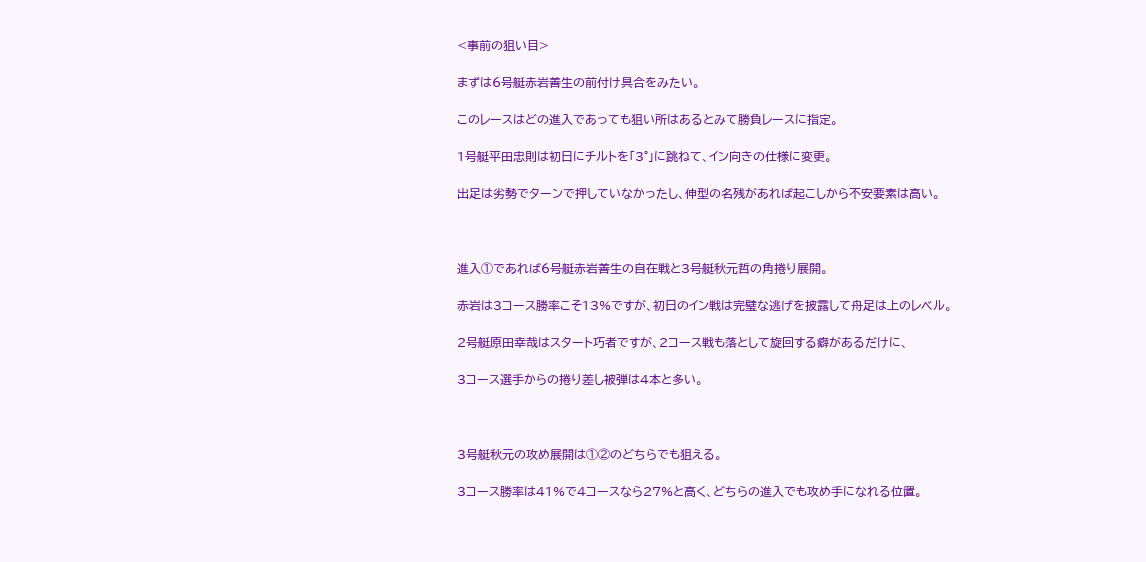<事前の狙い目>

まずは6号艇赤岩善生の前付け具合をみたい。

このレースはどの進入であっても狙い所はあるとみて勝負レースに指定。

1号艇平田忠則は初日にチルトを「3°」に跳ねて、イン向きの仕様に変更。

出足は劣勢でターンで押していなかったし、伸型の名残があれば起こしから不安要素は高い。



進入①であれば6号艇赤岩善生の自在戦と3号艇秋元哲の角捲り展開。

赤岩は3コース勝率こそ13%ですが、初日のイン戦は完璧な逃げを披露して舟足は上のレベル。

2号艇原田幸哉はスタート巧者ですが、2コース戦も落として旋回する癖があるだけに、

3コース選手からの捲り差し被弾は4本と多い。



3号艇秋元の攻め展開は①②のどちらでも狙える。

3コース勝率は41%で4コースなら27%と高く、どちらの進入でも攻め手になれる位置。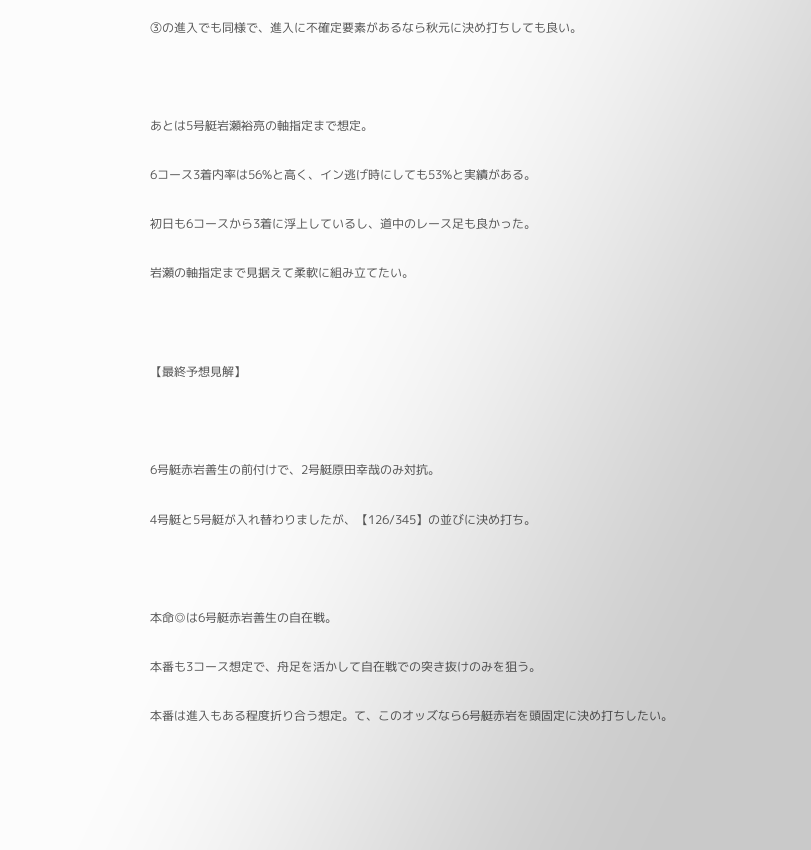③の進入でも同様で、進入に不確定要素があるなら秋元に決め打ちしても良い。



あとは5号艇岩瀬裕亮の軸指定まで想定。

6コース3着内率は56%と高く、イン逃げ時にしても53%と実績がある。

初日も6コースから3着に浮上しているし、道中のレース足も良かった。

岩瀬の軸指定まで見据えて柔軟に組み立てたい。



【最終予想見解】



6号艇赤岩善生の前付けで、2号艇原田幸哉のみ対抗。

4号艇と5号艇が入れ替わりましたが、【126/345】の並びに決め打ち。



本命◎は6号艇赤岩善生の自在戦。

本番も3コース想定で、舟足を活かして自在戦での突き抜けのみを狙う。

本番は進入もある程度折り合う想定。て、このオッズなら6号艇赤岩を頭固定に決め打ちしたい。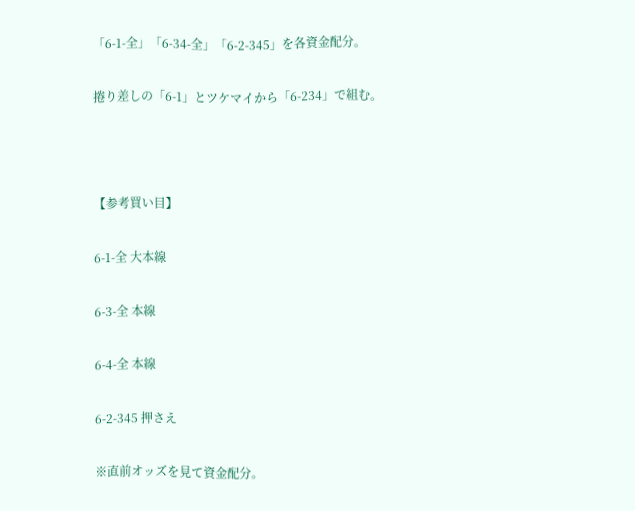「6-1-全」「6-34-全」「6-2-345」を各資金配分。

捲り差しの「6-1」とツケマイから「6-234」で組む。



【参考買い目】

6-1-全 大本線

6-3-全 本線

6-4-全 本線

6-2-345 押さえ

※直前オッズを見て資金配分。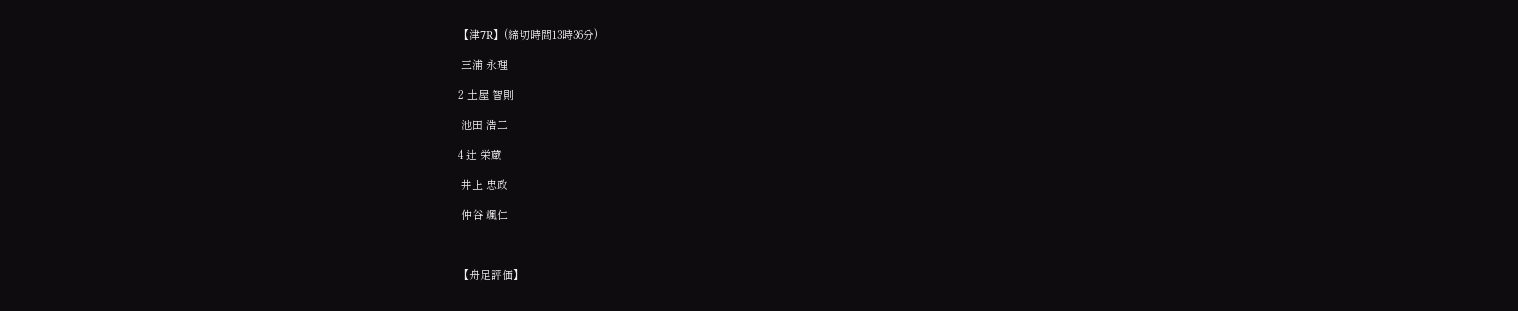【津7R】(締切時間13時36分)

 三浦 永理

2 土屋 智則

 池田 浩二

4 辻 栄蔵

 井上 忠政

 仲谷 颯仁



【舟足評価】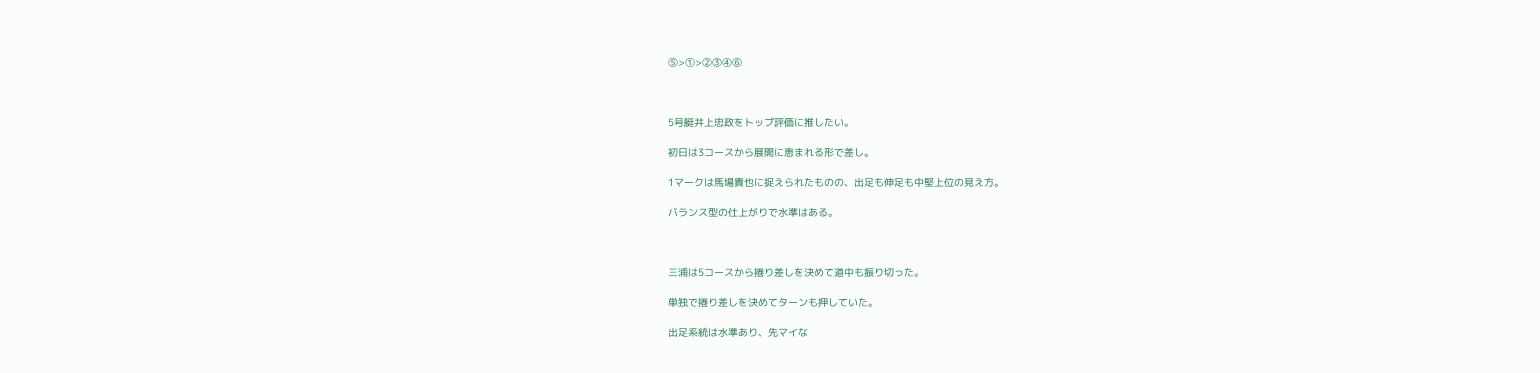⑤>①>②③④⑥



5号艇井上忠政をトップ評価に推したい。

初日は3コースから展開に恵まれる形で差し。

1マークは馬場貴也に捉えられたものの、出足も伸足も中堅上位の見え方。

バランス型の仕上がりで水準はある。



三浦は5コースから捲り差しを決めて道中も振り切った。

単独で捲り差しを決めてターンも押していた。

出足系統は水準あり、先マイな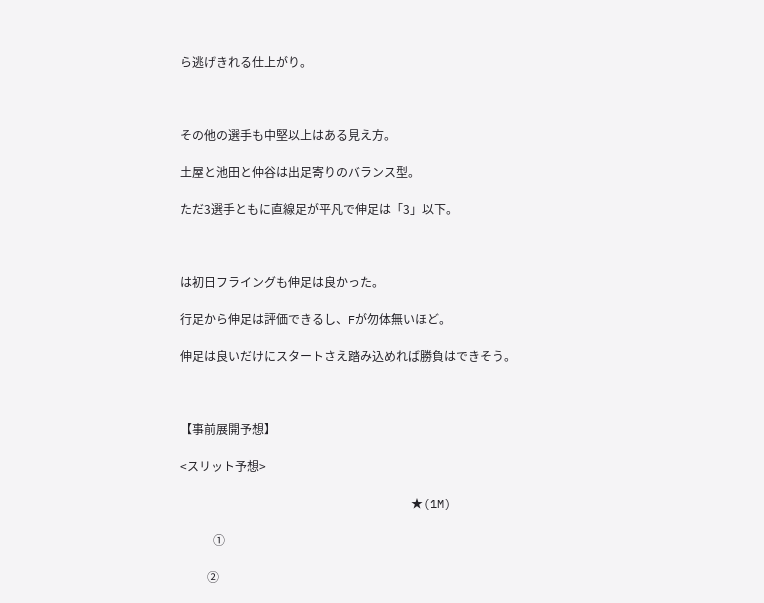ら逃げきれる仕上がり。



その他の選手も中堅以上はある見え方。

土屋と池田と仲谷は出足寄りのバランス型。

ただ3選手ともに直線足が平凡で伸足は「3」以下。



は初日フライングも伸足は良かった。

行足から伸足は評価できるし、Fが勿体無いほど。

伸足は良いだけにスタートさえ踏み込めれば勝負はできそう。



【事前展開予想】

<スリット予想>

                                 ★(1M)

           ①

         ②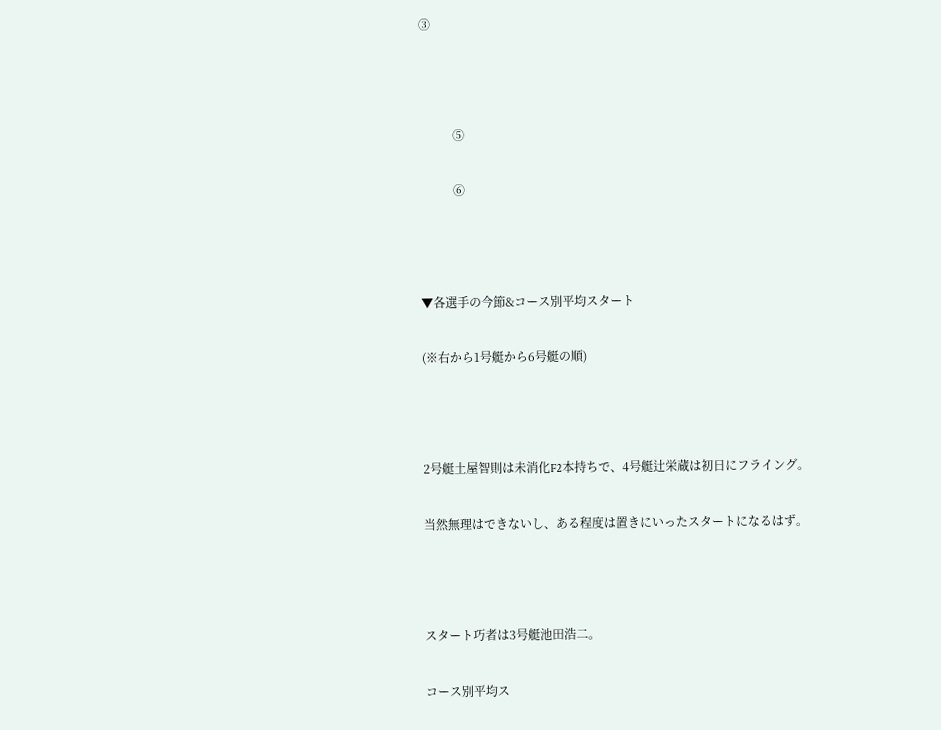③



           ⑤

           ⑥



▼各選手の今節&コース別平均スタート

(※右から1号艇から6号艇の順)



2号艇土屋智則は未消化F2本持ちで、4号艇辻栄蔵は初日にフライング。

当然無理はできないし、ある程度は置きにいったスタートになるはず。



スタート巧者は3号艇池田浩二。

コース別平均ス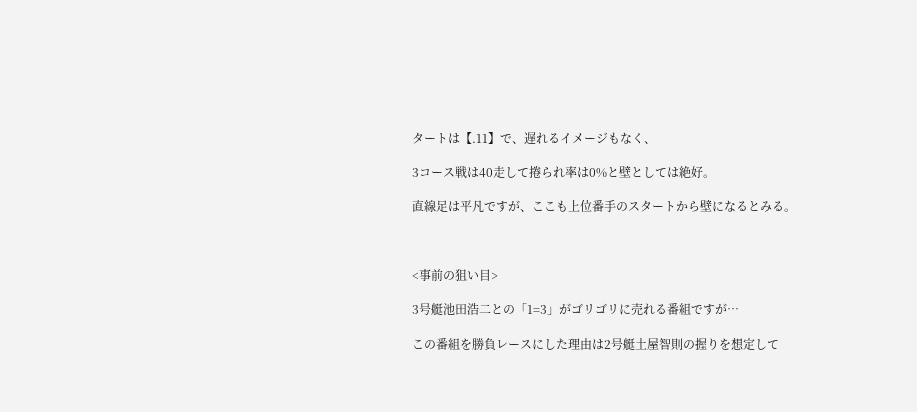タートは【.11】で、遅れるイメージもなく、

3コース戦は40走して捲られ率は0%と壁としては絶好。

直線足は平凡ですが、ここも上位番手のスタートから壁になるとみる。



<事前の狙い目>

3号艇池田浩二との「1=3」がゴリゴリに売れる番組ですが…

この番組を勝負レースにした理由は2号艇土屋智則の握りを想定して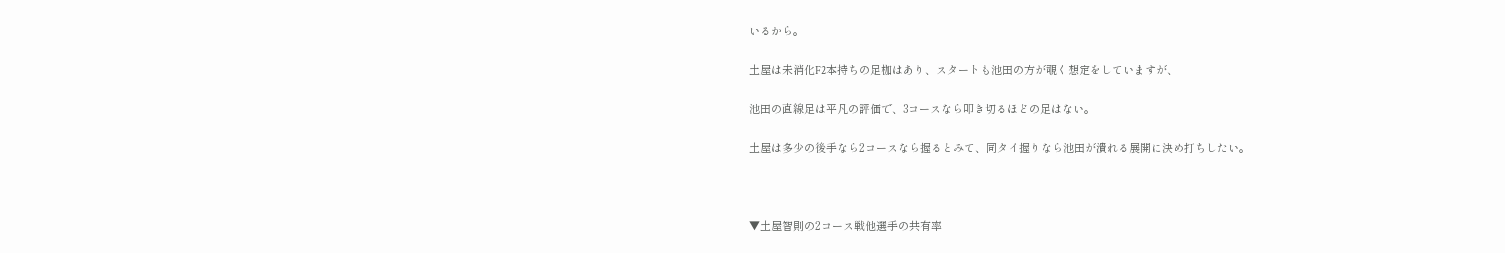いるから。

土屋は未消化F2本持ちの足枷はあり、スタートも池田の方が覗く想定をしていますが、

池田の直線足は平凡の評価で、3コースなら叩き切るほどの足はない。

土屋は多少の後手なら2コースなら握るとみて、同タイ握りなら池田が潰れる展開に決め打ちしたい。



▼土屋智則の2コース戦他選手の共有率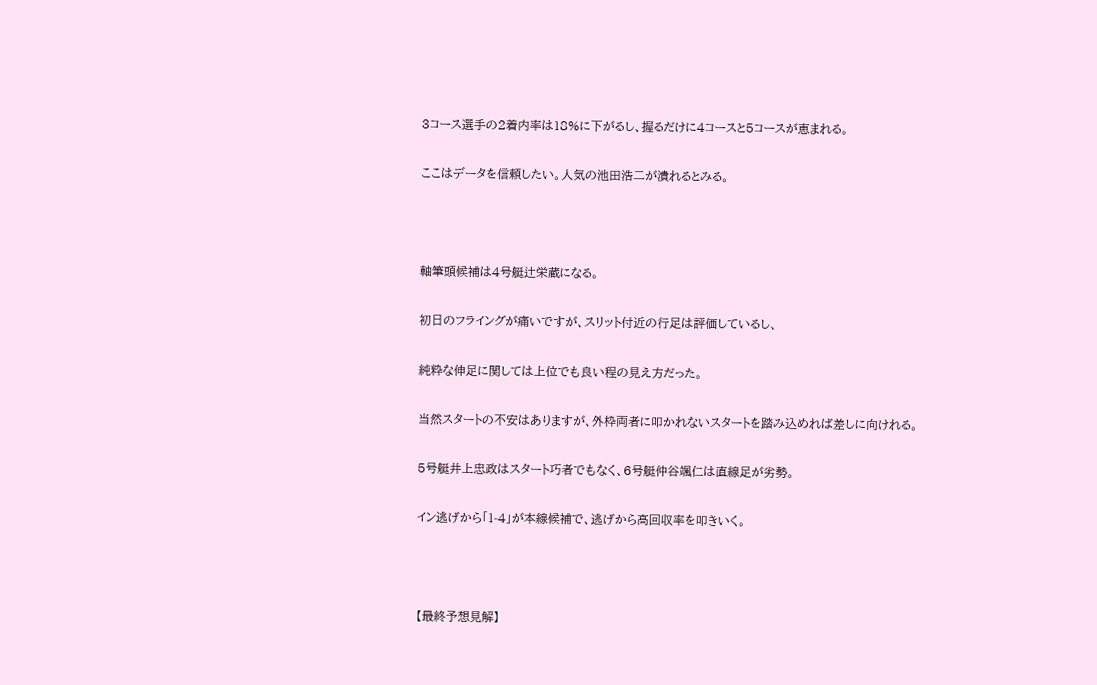3コース選手の2着内率は18%に下がるし、握るだけに4コースと5コースが恵まれる。

ここはデータを信頼したい。人気の池田浩二が潰れるとみる。



軸筆頭候補は4号艇辻栄蔵になる。

初日のフライングが痛いですが、スリット付近の行足は評価しているし、

純粋な伸足に関しては上位でも良い程の見え方だった。

当然スタートの不安はありますが、外枠両者に叩かれないスタートを踏み込めれば差しに向けれる。

5号艇井上忠政はスタート巧者でもなく、6号艇仲谷颯仁は直線足が劣勢。

イン逃げから「1-4」が本線候補で、逃げから高回収率を叩きいく。



【最終予想見解】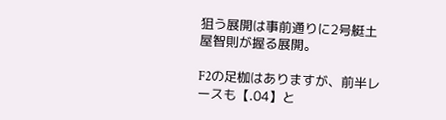狙う展開は事前通りに2号艇土屋智則が握る展開。

F2の足枷はありますが、前半レースも【.04】と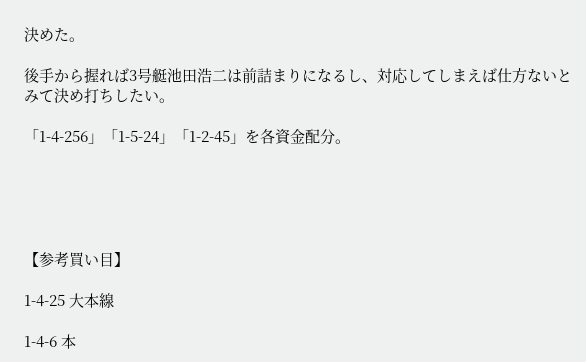決めた。

後手から握れば3号艇池田浩二は前詰まりになるし、対応してしまえば仕方ないとみて決め打ちしたい。

「1-4-256」「1-5-24」「1-2-45」を各資金配分。





【参考買い目】

1-4-25 大本線

1-4-6 本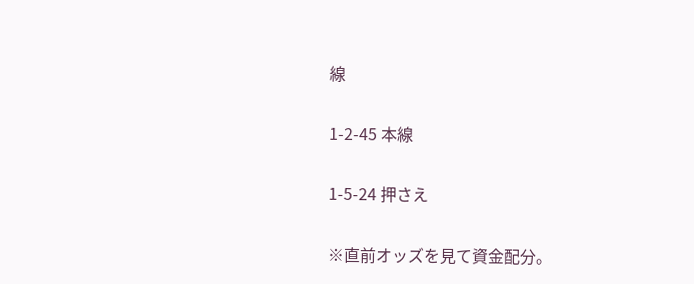線

1-2-45 本線

1-5-24 押さえ

※直前オッズを見て資金配分。